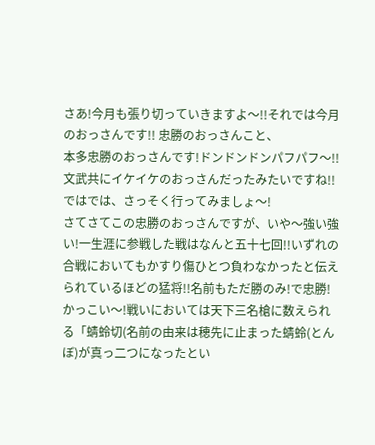さあ!今月も張り切っていきますよ〜!!それでは今月のおっさんです!! 忠勝のおっさんこと、
本多忠勝のおっさんです!ドンドンドンパフパフ〜!!文武共にイケイケのおっさんだったみたいですね!!
ではでは、さっそく行ってみましょ〜!
さてさてこの忠勝のおっさんですが、いや〜強い強い!一生涯に参戦した戦はなんと五十七回!!いずれの合戦においてもかすり傷ひとつ負わなかったと伝えられているほどの猛将!!名前もただ勝のみ!で忠勝!かっこい〜!戦いにおいては天下三名槍に数えられる「蜻蛉切(名前の由来は穂先に止まった蜻蛉(とんぼ)が真っ二つになったとい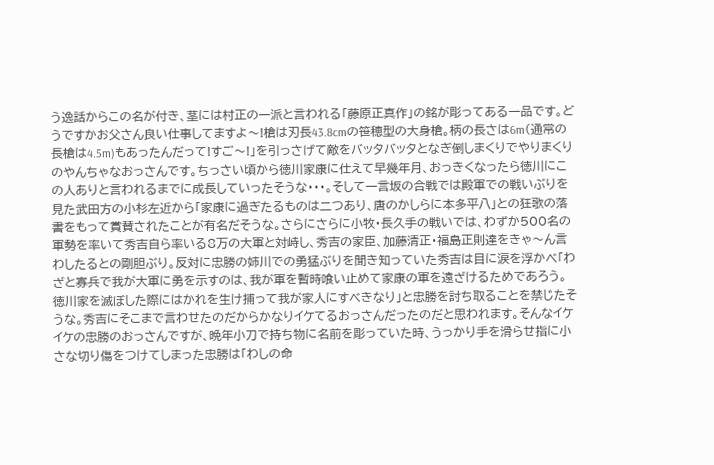う逸話からこの名が付き、茎には村正の一派と言われる「藤原正真作」の銘が彫ってある一品です。どうですかお父さん良い仕事してますよ〜!槍は刃長43.8cmの笹穂型の大身槍。柄の長さは6m(通常の長槍は4.5m)もあったんだって!すご〜!」を引っさげて敵をバッタバッタとなぎ倒しまくりでやりまくりのやんちゃなおっさんです。ちっさい頃から徳川家康に仕えて早幾年月、おっきくなったら徳川にこの人ありと言われるまでに成長していったそうな・・・。そして一言坂の合戦では殿軍での戦いぶりを見た武田方の小杉左近から「家康に過ぎたるものは二つあり、唐のかしらに本多平八」との狂歌の落書をもって賞賛されたことが有名だそうな。さらにさらに小牧・長久手の戦いでは、わずか500名の軍勢を率いて秀吉自ら率いる8万の大軍と対峙し、秀吉の家臣、加藤清正・福島正則達をきゃ〜ん言わしたるとの剛胆ぶり。反対に忠勝の姉川での勇猛ぶりを聞き知っていた秀吉は目に涙を浮かべ「わざと寡兵で我が大軍に勇を示すのは、我が軍を暫時喰い止めて家康の軍を遠ざけるためであろう。徳川家を滅ぼした際にはかれを生け捕って我が家人にすべきなり」と忠勝を討ち取ることを禁じたそうな。秀吉にそこまで言わせたのだからかなりイケてるおっさんだったのだと思われます。そんなイケイケの忠勝のおっさんですが、晩年小刀で持ち物に名前を彫っていた時、うっかり手を滑らせ指に小さな切り傷をつけてしまった忠勝は「わしの命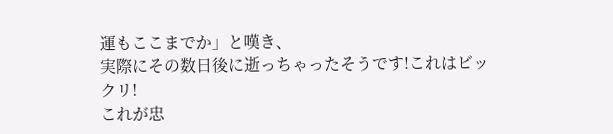運もここまでか」と嘆き、
実際にその数日後に逝っちゃったそうです!これはビックリ!
これが忠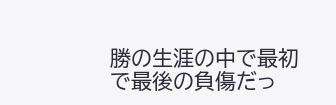勝の生涯の中で最初で最後の負傷だっ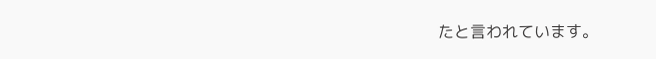たと言われています。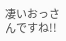凄いおっさんですね!!